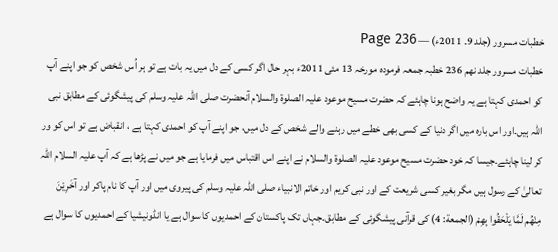خطبات مسرور (جلد 9۔ 2011ء) — Page 236
خطبات مسرور جلد نهم 236 خطبہ جمعہ فرمودہ مورخہ 13 مئی 2011ء بہر حال اگر کسی کے دل میں یہ بات ہے تو ہر اُس شخص کو جو اپنے آپ کو احمدی کہتا ہے یہ واضح ہونا چاہئے کہ حضرت مسیح موعود علیہ الصلوۃ والسلام آنحضرت صلی اللہ علیہ وسلم کی پیشگوئی کے مطابق نبی اللہ ہیں۔اور اس بارہ میں اگر دنیا کے کسی بھی خطے میں رہنے والے شخص کے دل میں، جو اپنے آپ کو احمدی کہتا ہے ، انقباض ہے تو اس کو ور کر لینا چاہئے۔جیسا کہ خود حضرت مسیح موعود علیہ الصلوۃ والسلام نے اپنے اس اقتباس میں فرمایا ہے جو میں نے پڑھا ہے کہ آپ علیہ السلام اللہ تعالیٰ کے رسول ہیں مگر بغیر کسی شریعت کے اور نبی کریم اور خاتم الانبیاء صلی اللہ علیہ وسلم کی پیروی میں اور آپ کا نام پاکر اور آخَرِيْنَ مِنْهُم لَمَّا يَلْحَقُوا بِهِمْ (الجمعة: 4) کی قرآنی پیشگوئی کے مطابق۔جہاں تک پاکستان کے احمدیوں کا سوال ہے یا انڈونیشیا کے احمدیوں کا سوال ہے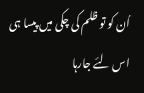اُن کو تو ظلم کی چکی میں پیسا ہی اس لئے جارہا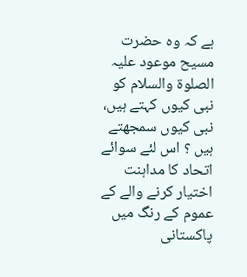ہے کہ وہ حضرت مسیح موعود علیہ الصلوۃ والسلام کو نبی کیوں کہتے ہیں، نبی کیوں سمجھتے ہیں ؟ اس لئے سوائے اتحاد کا مداہنت اختیار کرنے والے کے عموم کے رنگ میں پاکستانی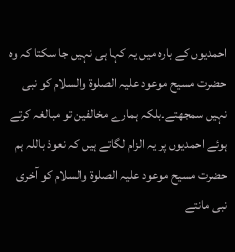احمدیوں کے بارہ میں یہ کہا ہی نہیں جا سکتا کہ وہ حضرت مسیح موعود علیہ الصلوۃ والسلام کو نبی نہیں سمجھتے۔بلکہ ہمارے مخالفین تو مبالغہ کرتے ہوئے احمدیوں پر یہ الزام لگاتے ہیں کہ نعوذ باللہ ہم حضرت مسیح موعود علیہ الصلوۃ والسلام کو آخری نبی مانتے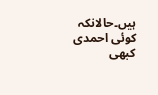ہیں۔حالانکہ کوئی احمدی کبھی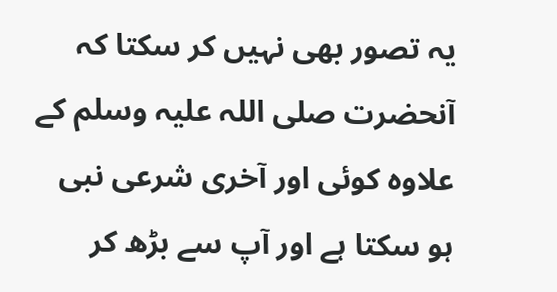یہ تصور بھی نہیں کر سکتا کہ آنحضرت صلی اللہ علیہ وسلم کے علاوہ کوئی اور آخری شرعی نبی ہو سکتا ہے اور آپ سے بڑھ کر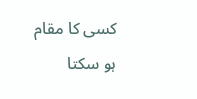کسی کا مقام ہو سکتا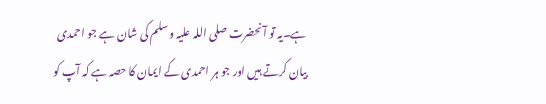ہے۔یہ تو آنحضرت صلی اللہ علیہ وسلم کی شان ہے جو احمدی بیان کرتے ہیں اور جو ہر احمدی کے ایمان کا حصہ ہے کہ آپ کو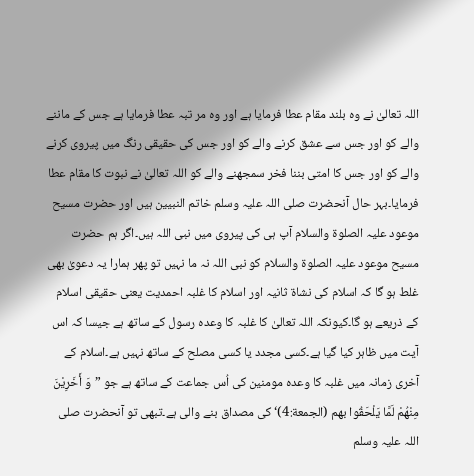اللہ تعالیٰ نے وہ بلند مقام عطا فرمایا ہے اور وہ مر تبہ عطا فرمایا ہے جس کے ماننے والے کو اور جس سے عشق کرنے والے کو اور جس کی حقیقی رنگ میں پیروی کرنے والے کو اور جس کا امتی بننا فخر سمجھنے والے کو اللہ تعالیٰ نے نبوت کا مقام عطا فرمایا۔بہر حال آنحضرت صلی اللہ علیہ وسلم خاتم النبیین ہیں اور حضرت مسیح موعود علیہ الصلوۃ والسلام آپ ہی کی پیروی میں نبی اللہ ہیں۔اگر ہم حضرت مسیح موعود علیہ الصلوۃ والسلام کو نبی اللہ نہ ما نہیں تو پھر ہمارا یہ دعویٰ بھی غلط ہو گا کہ اسلام کی نشاۃ ثانیہ اور اسلام کا غلبہ احمدیت یعنی حقیقی اسلام کے ذریعے ہو گا۔کیونکہ اللہ تعالیٰ کا غلبہ کا وعدہ رسول کے ساتھ ہے جیسا کہ اس آیت میں ظاہر کیا گیا ہے۔کسی مجدد یا کسی مصلح کے ساتھ نہیں ہے۔اسلام کے آخری زمانہ میں غلبہ کا وعدہ مومنین کی اُس جماعت کے ساتھ ہے جو ”وَ أَخَرِيْنَ مِنْهُمْ لَمَّا يَلْحَقُوا بهم (الجمعة:4)‘ کی مصداق بنے والی ہے۔تبھی تو آنحضرت صلی اللہ علیہ وسلم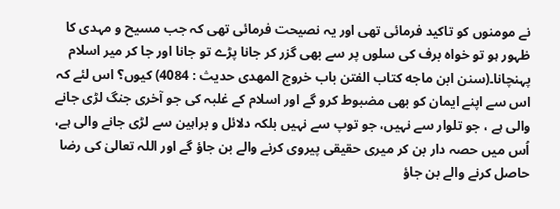نے مومنوں کو تاکید فرمائی تھی اور یہ نصیحت فرمائی تھی کہ جب مسیح و مہدی کا ظہور ہو تو خواہ برف کی سلوں پر سے بھی گزر کر جانا پڑے تو جانا اور جا کر میر اسلام پہنچانا۔(سنن ابن ماجه کتاب الفتن باب خروج المهدى حديث : 4084) کیوں؟ اس لئے کہ اس سے اپنے ایمان کو بھی مضبوط کرو گے اور اسلام کے غلبہ کی جو آخری جنگ لڑی جانے والی ہے ، جو تلوار سے نہیں، جو توپ سے نہیں بلکہ دلائل و براہین سے لڑی جانے والی ہے، اُس میں حصہ دار بن کر میری حقیقی پیروی کرنے والے بن جاؤ گے اور اللہ تعالیٰ کی رضا حاصل کرنے والے بن جاؤ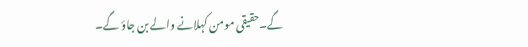گے۔حقیقی مومن کہلانے والے بن جاؤ گے۔